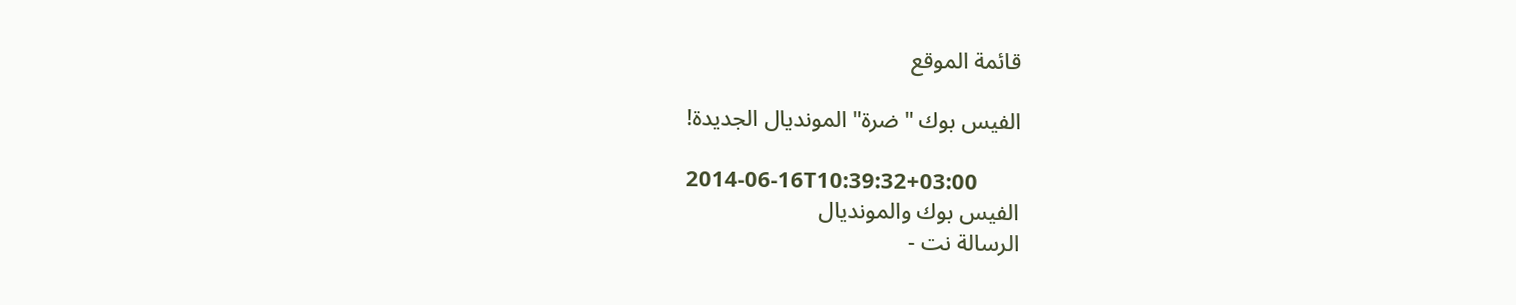قائمة الموقع

الفيس بوك "ضرة" المونديال الجديدة!

2014-06-16T10:39:32+03:00
الفيس بوك والمونديال
الرسالة نت -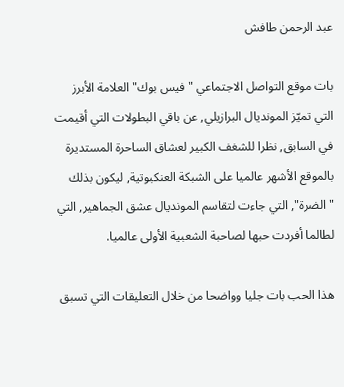عبد الرحمن طافش

بات موقع التواصل الاجتماعي "فيس بوك" العلامة الأبرز التي تميّز المونديال البرازيلي, عن باقي البطولات التي أقيمت في السابق, نظرا للشغف الكبير لعشاق الساحرة المستديرة بالموقع الأشهر عالميا على الشبكة العنكبوتية, ليكون بذلك "الضرة", التي جاءت لتقاسم المونديال عشق الجماهير, التي لطالما أفردت حبها لصاحبة الشعبية الأولى عالميا.

هذا الحب بات جليا وواضحا من خلال التعليقات التي تسبق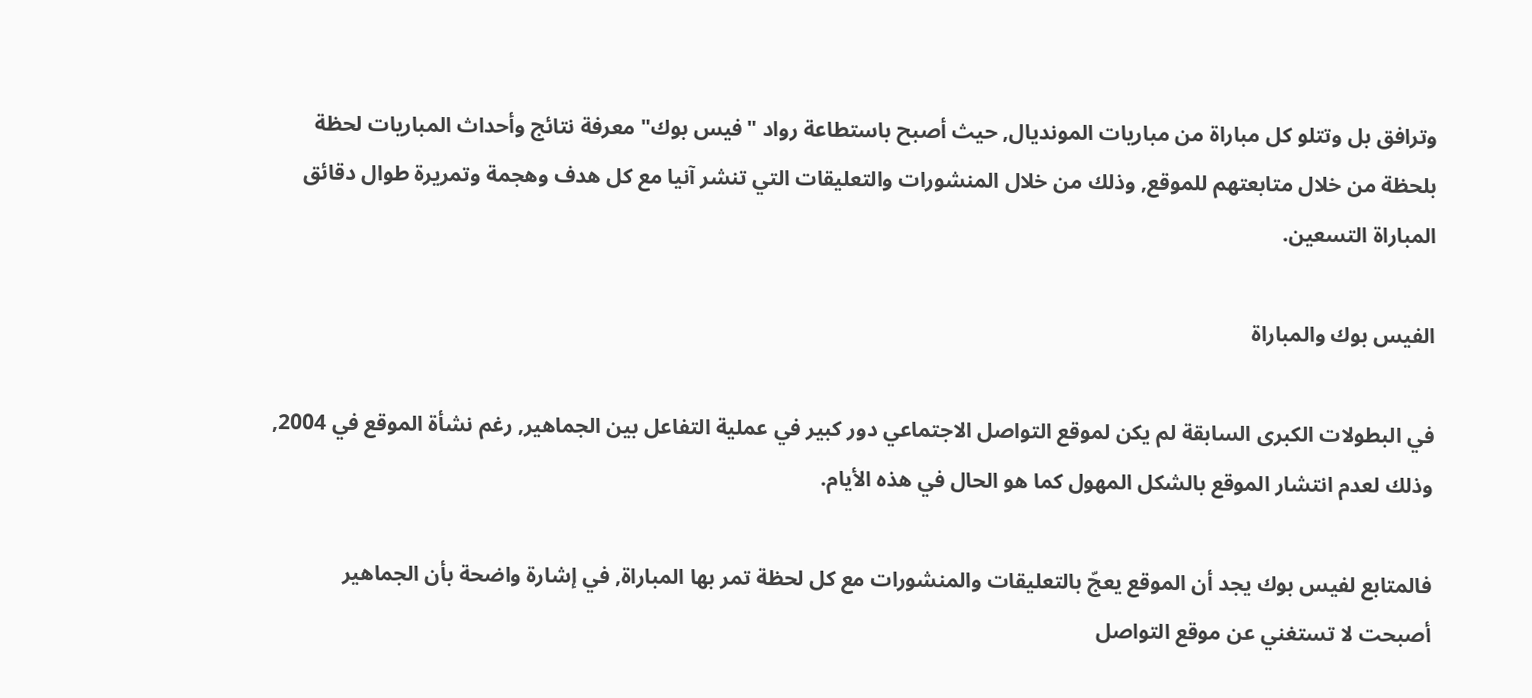وترافق بل وتتلو كل مباراة من مباريات المونديال, حيث أصبح باستطاعة رواد "فيس بوك" معرفة نتائج وأحداث المباريات لحظة بلحظة من خلال متابعتهم للموقع, وذلك من خلال المنشورات والتعليقات التي تنشر آنيا مع كل هدف وهجمة وتمريرة طوال دقائق المباراة التسعين.

الفيس بوك والمباراة

في البطولات الكبرى السابقة لم يكن لموقع التواصل الاجتماعي دور كبير في عملية التفاعل بين الجماهير, رغم نشأة الموقع في 2004, وذلك لعدم انتشار الموقع بالشكل المهول كما هو الحال في هذه الأيام.

فالمتابع لفيس بوك يجد أن الموقع يعجّ بالتعليقات والمنشورات مع كل لحظة تمر بها المباراة, في إشارة واضحة بأن الجماهير أصبحت لا تستغني عن موقع التواصل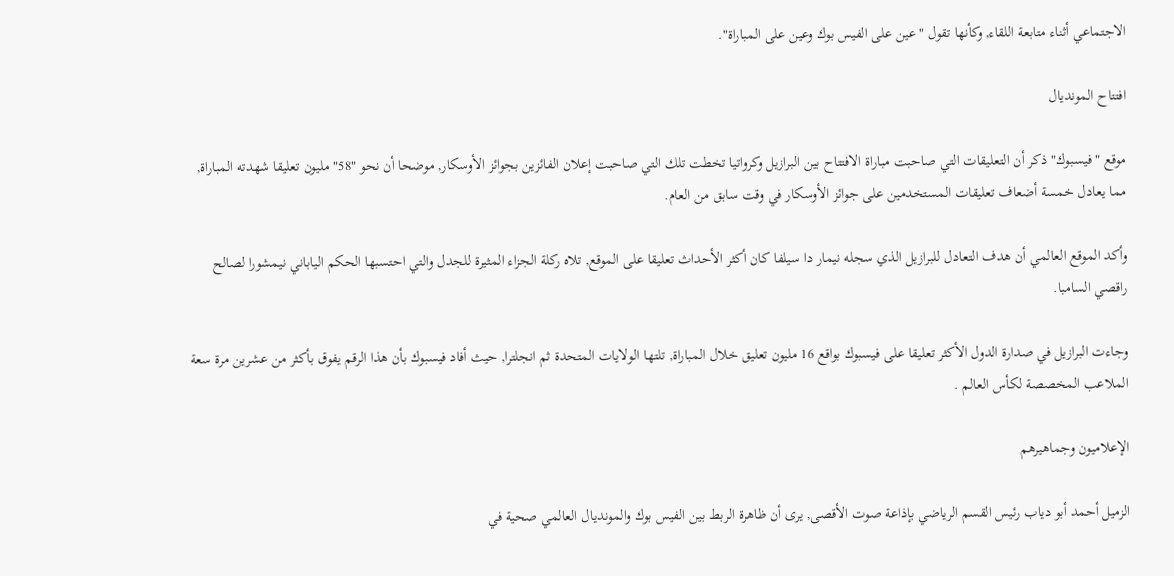الاجتماعي أثناء متابعة اللقاء, وكأنها تقول "عين على الفيس بوك وعين على المباراة".

افتتاح المونديال

موقع "فيسبوك" ذكر أن التعليقات التي صاحبت مباراة الافتتاح بين البرازيل وكرواتيا تخطت تلك التي صاحبت إعلان الفائزين بجوائز الأوسكار, موضحا أن نحو "58" مليون تعليقا شهدته المباراة, مما يعادل خمسة أضعاف تعليقات المستخدمين على جوائز الأوسكار في وقت سابق من العام.

وأكد الموقع العالمي أن هدف التعادل للبرازيل الذي سجله نيمار دا سيلفا كان أكثر الأحداث تعليقا على الموقع, تلاه ركلة الجزاء المثيرة للجدل والتي احتسبها الحكم الياباني نيمشورا لصالح راقصي السامبا.

وجاءت البرازيل في صدارة الدول الأكثر تعليقا على فيسبوك بواقع 16 مليون تعليق خلال المباراة, تلتها الولايات المتحدة ثم انجلترا, حيث أفاد فيسبوك بأن هذا الرقم يفوق بأكثر من عشرين مرة سعة الملاعب المخصصة لكأس العالم .

الإعلاميون وجماهيرهم

الزميل أحمد أبو دياب رئيس القسم الرياضي بإذاعة صوت الأقصى, يرى أن ظاهرة الربط بين الفيس بوك والمونديال العالمي صحية في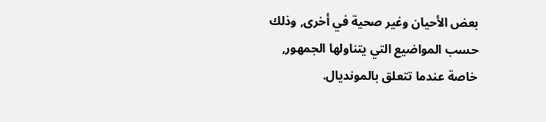بعض الأحيان وغير صحية في أخرى, وذلك حسب المواضيع التي يتناولها الجمهور, خاصة عندما تتعلق بالمونديال.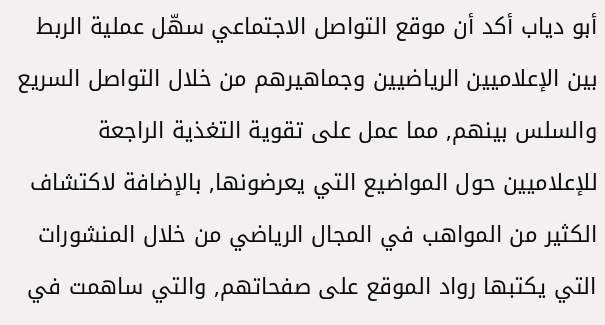أبو دياب أكد أن موقع التواصل الاجتماعي سهّل عملية الربط بين الإعلاميين الرياضيين وجماهيرهم من خلال التواصل السريع والسلس بينهم, مما عمل على تقوية التغذية الراجعة للإعلاميين حول المواضيع التي يعرضونها, بالإضافة لاكتشاف الكثير من المواهب في المجال الرياضي من خلال المنشورات التي يكتبها رواد الموقع على صفحاتهم, والتي ساهمت في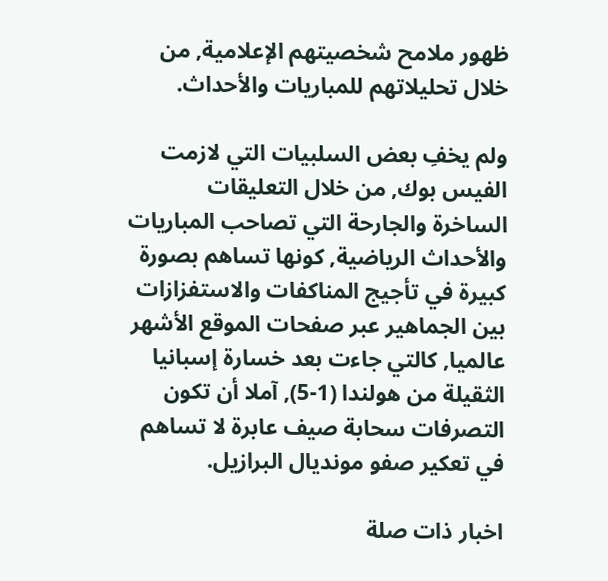ظهور ملامح شخصيتهم الإعلامية, من خلال تحليلاتهم للمباريات والأحداث.

ولم يخفِ بعض السلبيات التي لازمت الفيس بوك, من خلال التعليقات الساخرة والجارحة التي تصاحب المباريات والأحداث الرياضية, كونها تساهم بصورة كبيرة في تأجيج المناكفات والاستفزازات بين الجماهير عبر صفحات الموقع الأشهر عالميا, كالتي جاءت بعد خسارة إسبانيا الثقيلة من هولندا (1-5), آملا أن تكون التصرفات سحابة صيف عابرة لا تساهم في تعكير صفو مونديال البرازيل.

اخبار ذات صلة